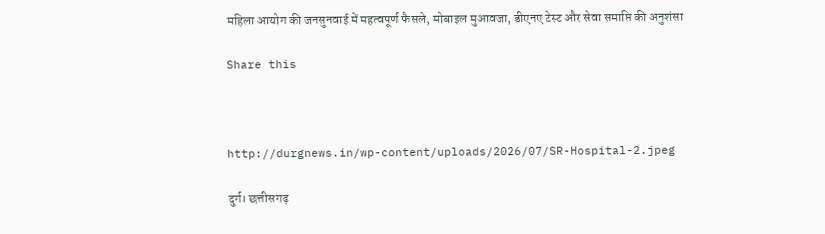महिला आयोग की जनसुनवाई में महत्वपूर्ण फैसले, मोबाइल मुआवजा, डीएनए टेस्ट और सेवा समाप्ति की अनुशंसा

Share this



http://durgnews.in/wp-content/uploads/2026/07/SR-Hospital-2.jpeg

दुर्ग। छत्तीसगढ़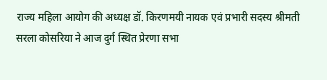राज्य महिला आयोग की अध्यक्ष डॉ. किरणमयी नायक एवं प्रभारी सदस्य श्रीमती सरला कोसरिया ने आज दुर्ग स्थित प्रेरणा सभा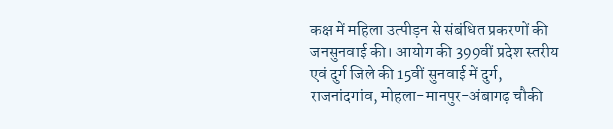कक्ष में महिला उत्पीड़न से संबंधित प्रकरणों की जनसुनवाई की। आयोग की 399वीं प्रदेश स्तरीय एवं दुर्ग जिले की 15वीं सुनवाई में दुर्ग, राजनांदगांव, मोहला-मानपुर-अंबागढ़ चौकी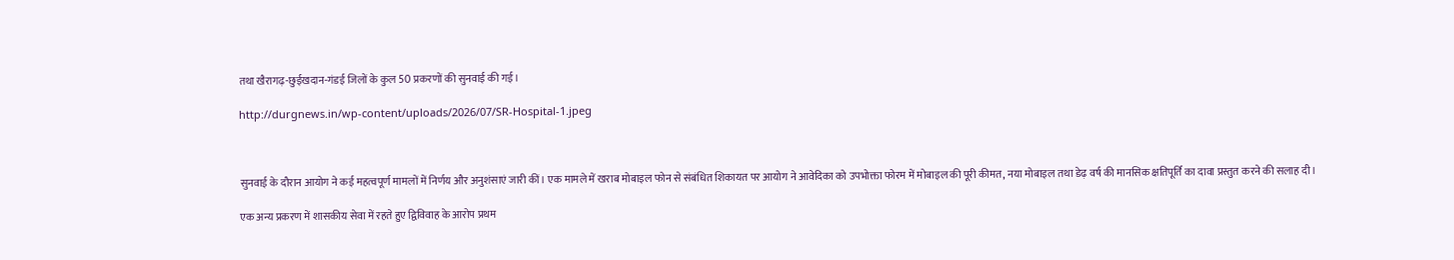तथा खैरागढ़-छुईखदान-गंडई जिलों के कुल 50 प्रकरणों की सुनवाई की गई।

http://durgnews.in/wp-content/uploads/2026/07/SR-Hospital-1.jpeg



सुनवाई के दौरान आयोग ने कई महत्वपूर्ण मामलों में निर्णय और अनुशंसाएं जारी कीं। एक मामले में खराब मोबाइल फोन से संबंधित शिकायत पर आयोग ने आवेदिका को उपभोक्ता फोरम में मोबाइल की पूरी कीमत, नया मोबाइल तथा डेढ़ वर्ष की मानसिक क्षतिपूर्ति का दावा प्रस्तुत करने की सलाह दी।

एक अन्य प्रकरण में शासकीय सेवा में रहते हुए द्विविवाह के आरोप प्रथम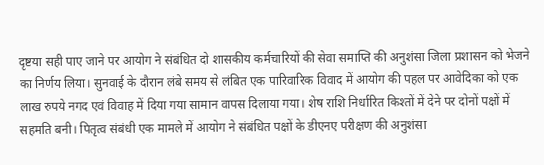दृष्टया सही पाए जाने पर आयोग ने संबंधित दो शासकीय कर्मचारियों की सेवा समाप्ति की अनुशंसा जिला प्रशासन को भेजने का निर्णय लिया। सुनवाई के दौरान लंबे समय से लंबित एक पारिवारिक विवाद में आयोग की पहल पर आवेदिका को एक लाख रुपये नगद एवं विवाह में दिया गया सामान वापस दिलाया गया। शेष राशि निर्धारित किश्तों में देने पर दोनों पक्षों में सहमति बनी। पितृत्व संबंधी एक मामले में आयोग ने संबंधित पक्षों के डीएनए परीक्षण की अनुशंसा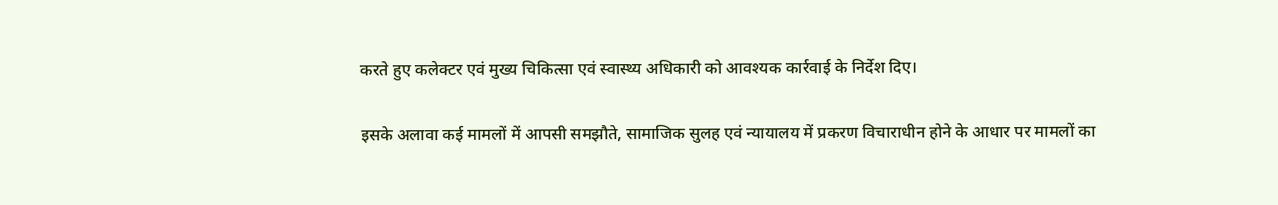करते हुए कलेक्टर एवं मुख्य चिकित्सा एवं स्वास्थ्य अधिकारी को आवश्यक कार्रवाई के निर्देश दिए।

इसके अलावा कई मामलों में आपसी समझौते, सामाजिक सुलह एवं न्यायालय में प्रकरण विचाराधीन होने के आधार पर मामलों का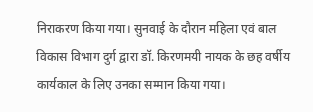निराकरण किया गया। सुनवाई के दौरान महिला एवं बाल विकास विभाग दुर्ग द्वारा डॉ. किरणमयी नायक के छह वर्षीय कार्यकाल के लिए उनका सम्मान किया गया।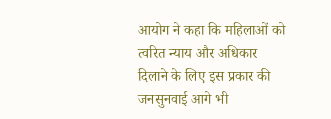आयोग ने कहा कि महिलाओं को त्वरित न्याय और अधिकार दिलाने के लिए इस प्रकार की जनसुनवाई आगे भी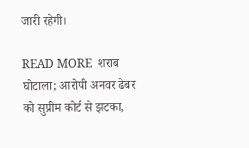जारी रहेगी।

READ MORE  शराब घोटाला; आरोपी अनवर ढेबर को सुप्रीम कोर्ट से झटका,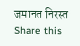जमानत निरस्त
Share this